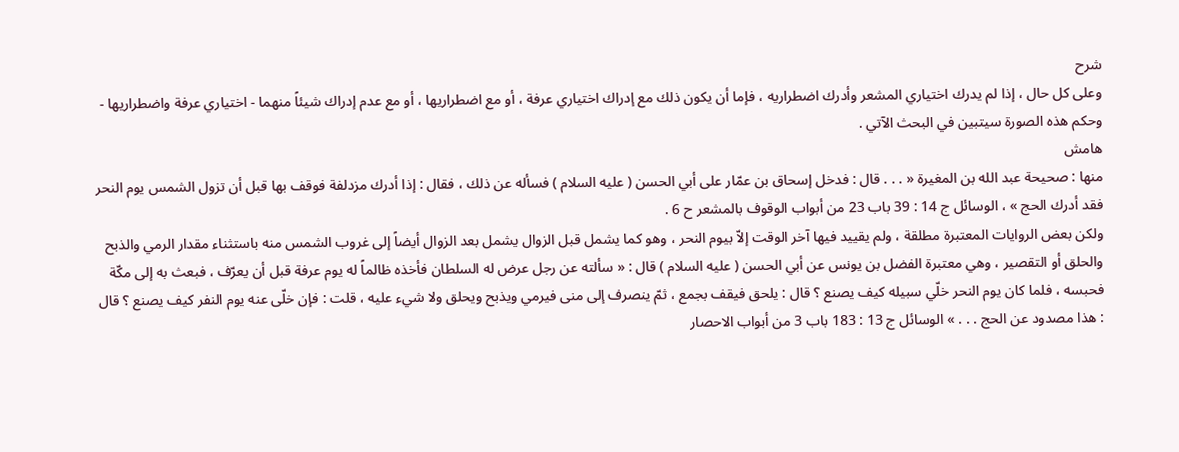شرح
وعلى كل حال ، إذا لم يدرك اختياري المشعر وأدرك اضطراريه ، فإما أن يكون ذلك مع إدراك اختياري عرفة ، أو مع اضطراريها ، أو مع عدم إدراك شيئاً منهما - اختياري عرفة واضطراريها - وحكم هذه الصورة سيتبين في البحث الآتي .
هامش
منها : صحيحة عبد الله بن المغيرة « . . . قال : فدخل إسحاق بن عمّار على أبي الحسن ( عليه السلام ) فسأله عن ذلك ، فقال : إذا أدرك مزدلفة فوقف بها قبل أن تزول الشمس يوم النحر فقد أدرك الحج » ، الوسائل ج 14 : 39 باب 23 من أبواب الوقوف بالمشعر ح 6 .
ولكن بعض الروايات المعتبرة مطلقة ، ولم يقييد فيها آخر الوقت إلاّ بيوم النحر ، وهو كما يشمل قبل الزوال يشمل بعد الزوال أيضاً إلى غروب الشمس منه باستثناء مقدار الرمي والذبح والحلق أو التقصير ، وهي معتبرة الفضل بن يونس عن أبي الحسن ( عليه السلام ) قال : « سألته عن رجل عرض له السلطان فأخذه ظالماً له يوم عرفة قبل أن يعرّف ، فبعث به إلى مكّة فحبسه ، فلما كان يوم النحر خلّي سبيله كيف يصنع ؟ قال : يلحق فيقف بجمع ، ثمّ ينصرف إلى منى فيرمي ويذبح ويحلق ولا شيء عليه ، قلت : فإن خلّى عنه يوم النفر كيف يصنع ؟ قال : هذا مصدود عن الحج . . . » الوسائل ج 13 : 183 باب 3 من أبواب الاحصار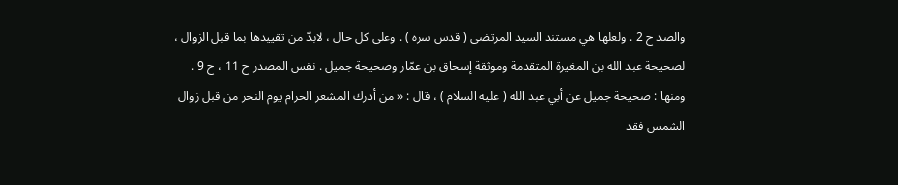والصد ح 2 . ولعلها هي مستند السيد المرتضى ( قدس سره ) . وعلى كل حال ، لابدّ من تقييدها بما قبل الزوال ، لصحيحة عبد الله بن المغيرة المتقدمة وموثقة إسحاق بن عمّار وصحيحة جميل . نفس المصدر ح 11 ، ح 9 .
ومنها : صحيحة جميل عن أبي عبد الله ( عليه السلام ) ، قال : « من أدرك المشعر الحرام يوم النحر من قبل زوال الشمس فقد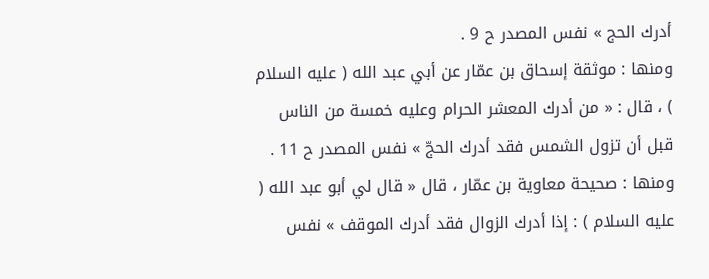أدرك الحج » نفس المصدر ح 9 .
ومنها : موثقة إسحاق بن عمّار عن أبي عبد الله ( عليه السلام ) ، قال : « من أدرك المعشر الحرام وعليه خمسة من الناس قبل أن تزول الشمس فقد أدرك الحجّ » نفس المصدر ح 11 .
ومنها : صحيحة معاوية بن عمّار ، قال « قال لي أبو عبد الله ( عليه السلام ) : إذا أدرك الزوال فقد أدرك الموقف » نفس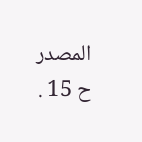المصدر ح 15 .